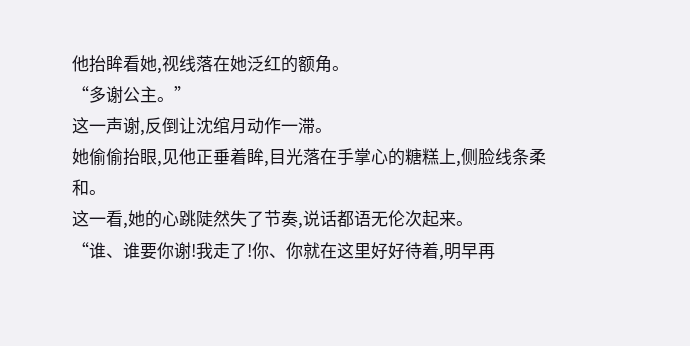他抬眸看她,视线落在她泛红的额角。
“多谢公主。”
这一声谢,反倒让沈绾月动作一滞。
她偷偷抬眼,见他正垂着眸,目光落在手掌心的糖糕上,侧脸线条柔和。
这一看,她的心跳陡然失了节奏,说话都语无伦次起来。
“谁、谁要你谢!我走了!你、你就在这里好好待着,明早再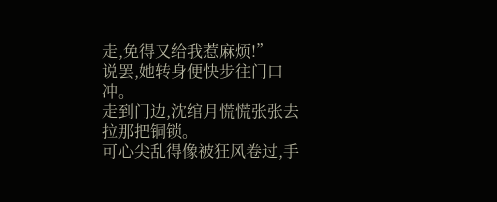走,免得又给我惹麻烦!”
说罢,她转身便快步往门口冲。
走到门边,沈绾月慌慌张张去拉那把铜锁。
可心尖乱得像被狂风卷过,手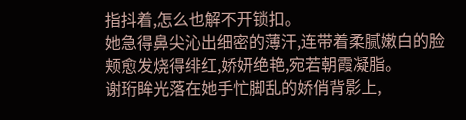指抖着,怎么也解不开锁扣。
她急得鼻尖沁出细密的薄汗,连带着柔腻嫩白的脸颊愈发烧得绯红,娇妍绝艳,宛若朝霞凝脂。
谢珩眸光落在她手忙脚乱的娇俏背影上,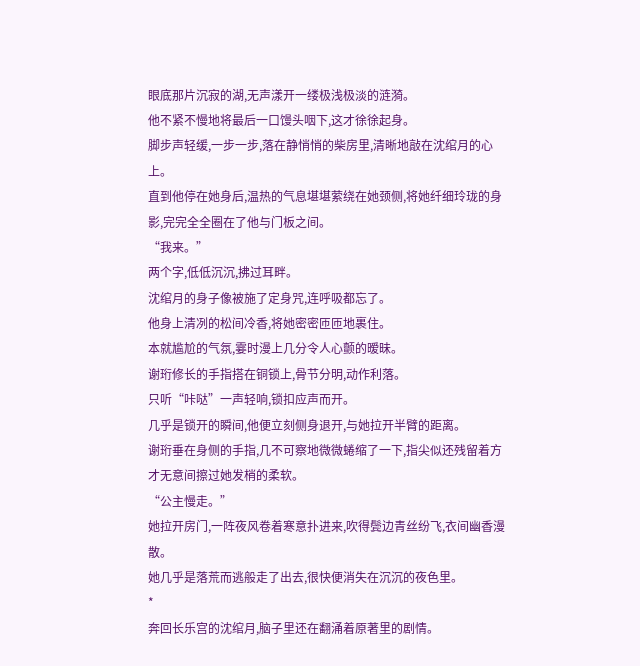眼底那片沉寂的湖,无声漾开一缕极浅极淡的涟漪。
他不紧不慢地将最后一口馒头咽下,这才徐徐起身。
脚步声轻缓,一步一步,落在静悄悄的柴房里,清晰地敲在沈绾月的心上。
直到他停在她身后,温热的气息堪堪萦绕在她颈侧,将她纤细玲珑的身影,完完全全圈在了他与门板之间。
“我来。”
两个字,低低沉沉,拂过耳畔。
沈绾月的身子像被施了定身咒,连呼吸都忘了。
他身上清冽的松间冷香,将她密密匝匝地裹住。
本就尴尬的气氛,霎时漫上几分令人心颤的暧昧。
谢珩修长的手指搭在铜锁上,骨节分明,动作利落。
只听“咔哒”一声轻响,锁扣应声而开。
几乎是锁开的瞬间,他便立刻侧身退开,与她拉开半臂的距离。
谢珩垂在身侧的手指,几不可察地微微蜷缩了一下,指尖似还残留着方才无意间擦过她发梢的柔软。
“公主慢走。”
她拉开房门,一阵夜风卷着寒意扑进来,吹得鬓边青丝纷飞,衣间幽香漫散。
她几乎是落荒而逃般走了出去,很快便消失在沉沉的夜色里。
*
奔回长乐宫的沈绾月,脑子里还在翻涌着原著里的剧情。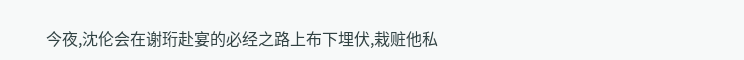今夜,沈伦会在谢珩赴宴的必经之路上布下埋伏,栽赃他私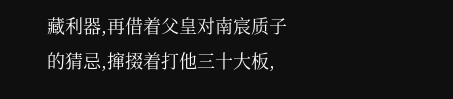藏利器,再借着父皇对南宸质子的猜忌,撺掇着打他三十大板,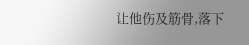让他伤及筋骨,落下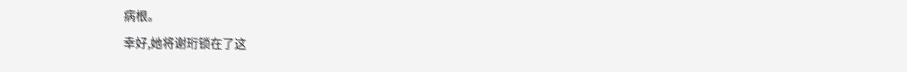病根。
幸好,她将谢珩锁在了这